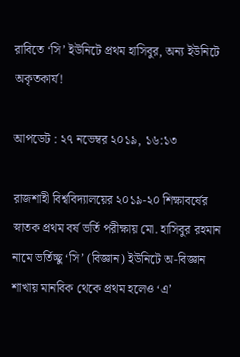রাবিতে ‘সি’ ইউনিটে প্রথম হাসিবুর, অন্য ইউনিটে অকৃতকার্য!

আপডেট : ২৭ নভেম্বর ২০১৯, ১৬:১৩

রাজশাহী বিশ্ববিদ্যালয়ের ২০১৯-২০ শিক্ষাবর্ষের স্নাতক প্রথম বর্ষ ভর্তি পরীক্ষায় মো. হাসিবুর রহমান নামে ভর্তিচ্ছু ‘সি’ (বিজ্ঞান) ইউনিটে অ-বিজ্ঞান শাখায় মানবিক থেকে প্রথম হলেও ‘এ’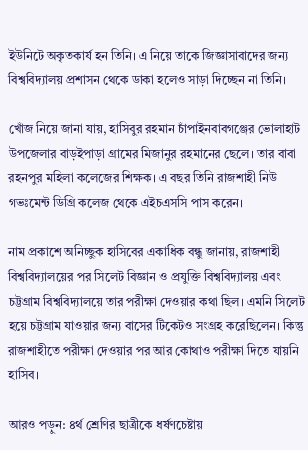ইউনিটে অকৃতকার্য হন তিনি। এ নিয়ে তাকে জিজ্ঞাসাবাদের জন্য বিশ্ববিদ্যালয় প্রশাসন থেকে ডাকা হলেও সাড়া দিচ্ছেন না তিনি।

খোঁজ নিয়ে জানা যায়, হাসিবুর রহমান চাঁপাইনবাবগঞ্জের ভোলাহাট উপজেলার বাড়ইপাড়া গ্রামের মিজানুর রহমানের ছেলে। তার বাবা রহনপুর মহিলা কলেজের শিক্ষক। এ বছর তিনি রাজশাহী নিউ গভঃমেন্ট ডিগ্রি কলেজ থেকে এইচএসসি পাস করেন।

নাম প্রকাশে অনিচ্ছুক হাসিবের একাধিক বন্ধু জানায়, রাজশাহী বিশ্ববিদ্যালয়ের পর সিলেট বিজ্ঞান ও প্রযুক্তি বিশ্ববিদ্যালয় এবং চট্টগ্রাম বিশ্ববিদ্যালয়ে তার পরীক্ষা দেওয়ার কথা ছিল। এমনি সিলেট হয়ে চট্টগ্রাম যাওয়ার জন্য বাসের টিকেটও সংগ্রহ করেছিলেন। কিন্তু রাজশাহীতে পরীক্ষা দেওয়ার পর আর কোথাও পরীক্ষা দিতে যায়নি হাসিব।

আরও পড়ুন: ৪র্থ শ্রেণির ছাত্রীকে ধর্ষণচেষ্টায়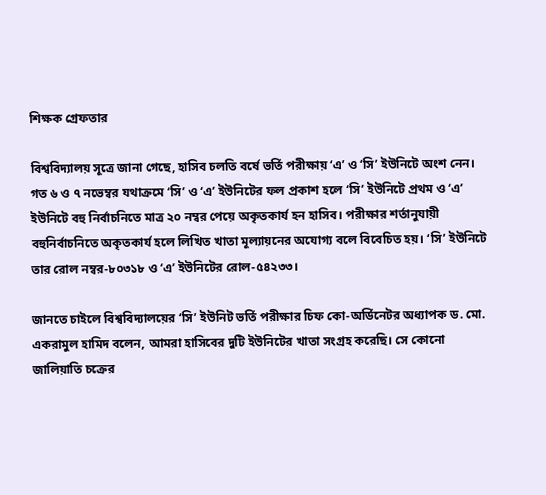শিক্ষক গ্রেফতার

বিশ্ববিদ্যালয় সূত্রে জানা গেছে, হাসিব চলতি বর্ষে ভর্তি পরীক্ষায় ‘এ’ ও ‘সি’ ইউনিটে অংশ নেন। গত ৬ ও ৭ নভেম্বর যথাক্রমে ‘সি’ ও ‘এ’ ইউনিটের ফল প্রকাশ হলে ‘সি’ ইউনিটে প্রথম ও ‘এ’ ইউনিটে বহু নির্বাচনিতে মাত্র ২০ নম্বর পেয়ে অকৃতকার্য হন হাসিব। পরীক্ষার শর্তানুযায়ী বহুনির্বাচনিতে অকৃতকার্য হলে লিখিত খাতা মূল্যায়নের অযোগ্য বলে বিবেচিত হয়। ‘সি’ ইউনিটে তার রোল নম্বর-৮০৩১৮ ও ‘এ’ ইউনিটের রোল-৫৪২৩৩।

জানতে চাইলে বিশ্ববিদ্যালয়ের ‘সি’ ইউনিট ভর্তি পরীক্ষার চিফ কো-অর্ডিনেটর অধ্যাপক ড. মো. একরামুল হামিদ বলেন, আমরা হাসিবের দুটি ইউনিটের খাতা সংগ্রহ করেছি। সে কোনো জালিয়াতি চক্রের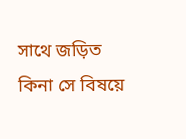সাথে জড়িত কিনা সে বিষয়ে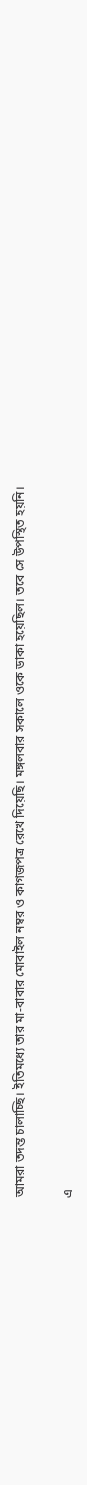আমরা তদন্ত চালাচ্ছি। ইতিমধ্যে তার মা-বাবার মোবাইল নম্বর ও কাগজপত্র রেখে দিয়েছি। মঙ্গলবার সকালে ওকে ডাকা হয়েছিল। তবে সে উপস্থিত হয়নি।

এ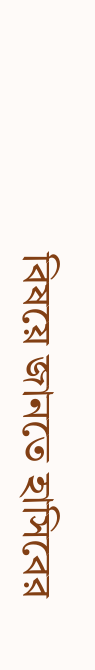বিষয়ে জানতে হাসিবের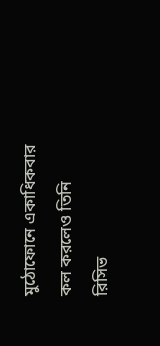মুঠোফোনে একাধিকবার কল করলেও তিনি রিসিভ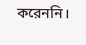করেননি।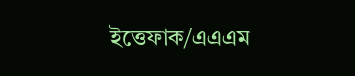ইত্তেফাক/এএএম